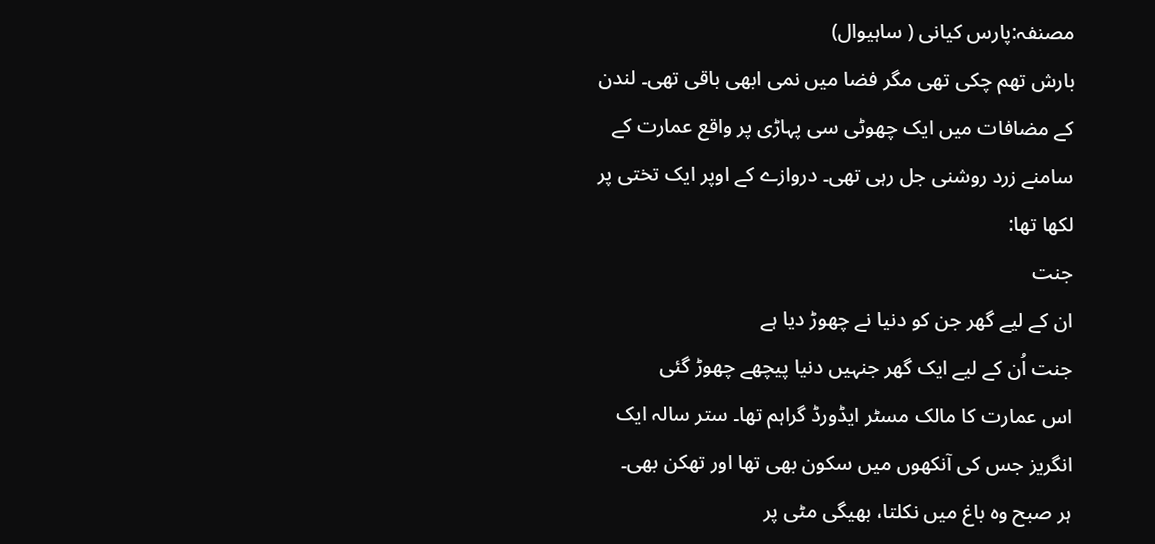مصنفہ:پارس کیانی ( ساہیوال)
بارش تھم چکی تھی مگر فضا میں نمی ابھی باقی تھی۔ لندن کے مضافات میں ایک چھوٹی سی پہاڑی پر واقع عمارت کے سامنے زرد روشنی جل رہی تھی۔ دروازے کے اوپر ایک تختی پر لکھا تھا:
جنت
ان کے لیے گھر جن کو دنیا نے چھوڑ دیا ہے
جنت اُن کے لیے ایک گھر جنہیں دنیا پیچھے چھوڑ گئی
اس عمارت کا مالک مسٹر ایڈورڈ گراہم تھا۔ ستر سالہ ایک انگریز جس کی آنکھوں میں سکون بھی تھا اور تھکن بھی۔
ہر صبح وہ باغ میں نکلتا، بھیگی مٹی پر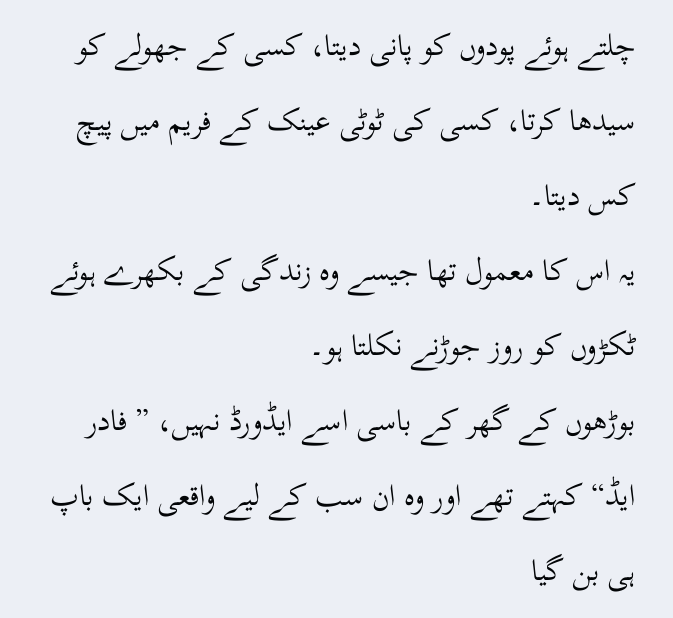چلتے ہوئے پودوں کو پانی دیتا، کسی کے جھولے کو سیدھا کرتا، کسی کی ٹوٹی عینک کے فریم میں پیچ کس دیتا۔
یہ اس کا معمول تھا جیسے وہ زندگی کے بکھرے ہوئے ٹکڑوں کو روز جوڑنے نکلتا ہو۔
بوڑھوں کے گھر کے باسی اسے ایڈورڈ نہیں، ” فادر ایڈ“ کہتے تھے اور وہ ان سب کے لیے واقعی ایک باپ ہی بن گیا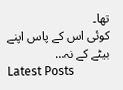تھا۔
کوئی اس کے پاس اپنے بیٹے کے نہ…
Latest Posts